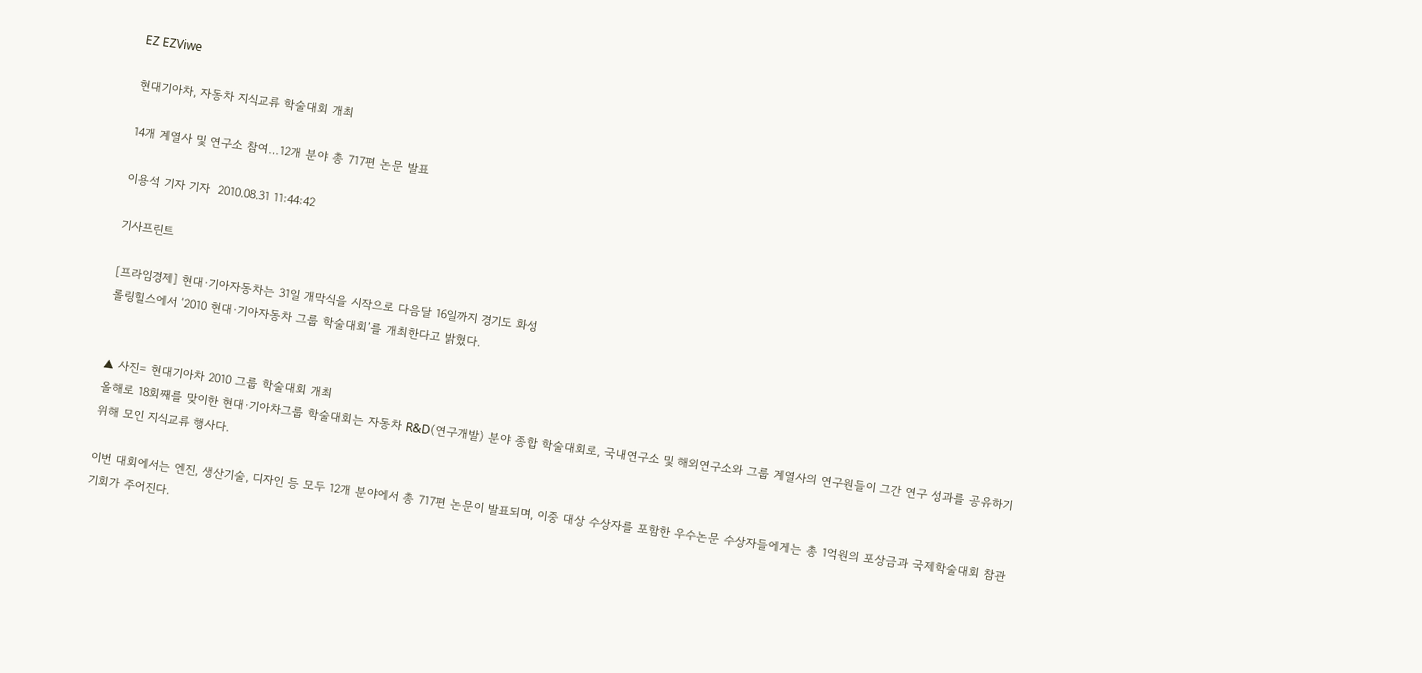EZ EZViwe

현대기아차, 자동차 지식교류 학술대회 개최

14개 계열사 및 연구소 참여…12개 분야 총 717편 논문 발표

이용석 기자 기자  2010.08.31 11:44:42

기사프린트

[프라임경제] 현대·기아자동차는 31일 개막식을 시작으로 다음달 16일까지 경기도 화성
롤링힐스에서 ‘2010 현대·기아자동차 그룹 학술대회’를 개최한다고 밝혔다.


▲ 사진= 현대기아차 2010 그룹 학술대회 개최
올해로 18회째를 맞이한 현대·기아차그룹 학술대회는 자동차 R&D(연구개발) 분야 종합 학술대회로, 국내연구소 및 해외연구소와 그룹 계열사의 연구원들이 그간 연구 성과를 공유하기 위해 모인 지식교류 행사다.

이번 대회에서는 엔진, 생산기술, 디자인 등 모두 12개 분야에서 총 717편 논문이 발표되며, 이중 대상 수상자를 포함한 우수논문 수상자들에게는 총 1억원의 포상금과 국제학술대회 참관 기회가 주어진다.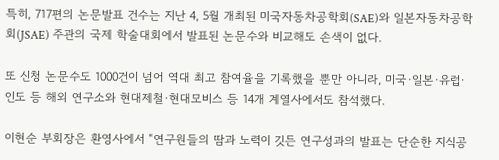특히, 717편의 논문발표 건수는 지난 4, 5월 개최된 미국자동차공학회(SAE)와 일본자동차공학회(JSAE) 주관의 국제 학술대회에서 발표된 논문수와 비교해도 손색이 없다.

또 신청 논문수도 1000건이 넘어 역대 최고 참여율을 기록했을 뿐만 아니라, 미국·일본·유럽·인도 등 해외 연구소와 현대제철·현대모비스 등 14개 계열사에서도 참석했다.

이현순 부회장은 환영사에서 “연구원들의 땀과 노력이 깃든 연구성과의 발표는 단순한 지식공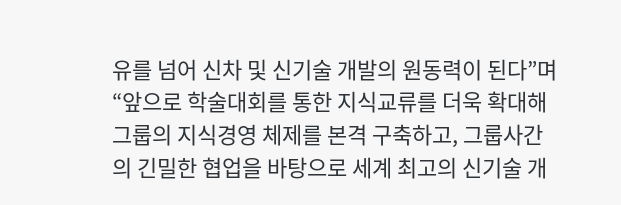유를 넘어 신차 및 신기술 개발의 원동력이 된다”며 “앞으로 학술대회를 통한 지식교류를 더욱 확대해 그룹의 지식경영 체제를 본격 구축하고, 그룹사간의 긴밀한 협업을 바탕으로 세계 최고의 신기술 개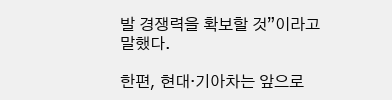발 경쟁력을 확보할 것”이라고 말했다.

한편, 현대·기아차는 앞으로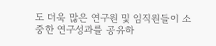도 더욱 많은 연구원 및 임직원들이 소중한 연구성과를 공유하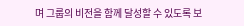며 그룹의 비전을 함께 달성할 수 있도록 보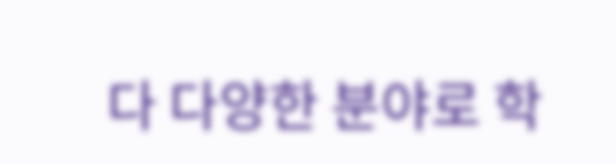다 다양한 분야로 학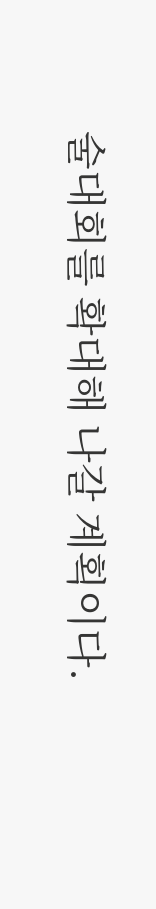술대회를 확대해 나갈 계획이다.